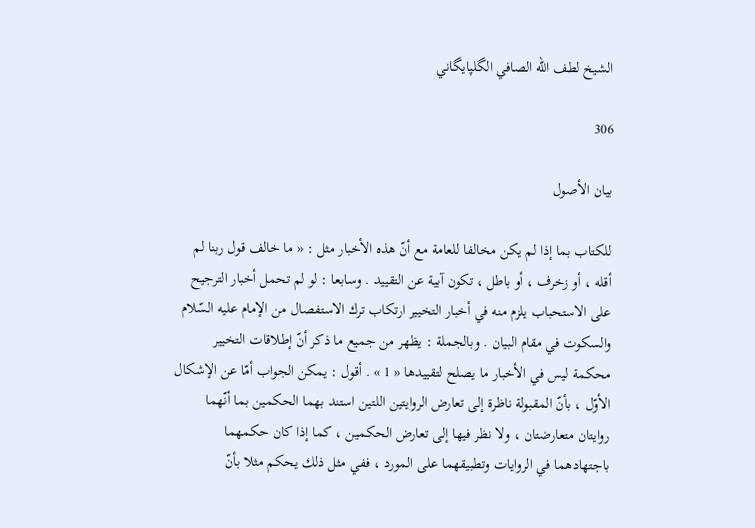الشيخ لطف الله الصافي الگلپايگاني

306

بيان الأصول

للكتاب بما إذا لم يكن مخالفا للعامة مع أنّ هذه الأخبار مثل : « ما خالف قول ربنا لم أقله ، أو زخرف ، أو باطل ، تكون آبية عن التقييد . وسابعا : لو لم تحمل أخبار الترجيح على الاستحباب يلزم منه في أخبار التخيير ارتكاب ترك الاستفصال من الإمام عليه السّلام والسكوت في مقام البيان . وبالجملة : يظهر من جميع ما ذكر أنّ إطلاقات التخيير محكمة ليس في الأخبار ما يصلح لتقييدها « 1 » . أقول : يمكن الجواب أمّا عن الإشكال الأوّل ، بأنّ المقبولة ناظرة إلى تعارض الروايتين اللتين استند بهما الحكمين بما أنّهما روايتان متعارضتان ، ولا نظر فيها إلى تعارض الحكمين ، كما إذا كان حكمهما باجتهادهما في الروايات وتطبيقهما على المورد ، ففي مثل ذلك يحكم مثلا بأنّ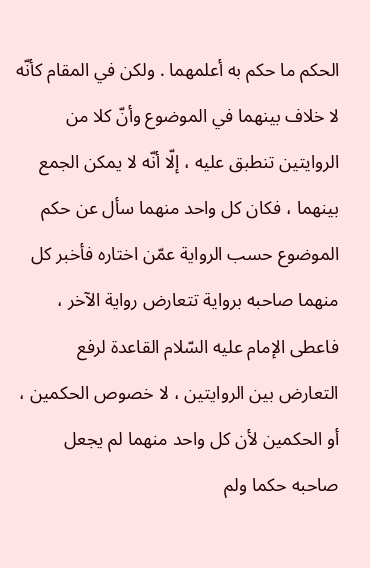الحكم ما حكم به أعلمهما . ولكن في المقام كأنّه لا خلاف بينهما في الموضوع وأنّ كلا من الروايتين تنطبق عليه ، إلّا أنّه لا يمكن الجمع بينهما ، فكان كل واحد منهما سأل عن حكم الموضوع حسب الرواية عمّن اختاره فأخبر كل منهما صاحبه برواية تتعارض رواية الآخر ، فاعطى الإمام عليه السّلام القاعدة لرفع التعارض بين الروايتين ، لا خصوص الحكمين ، أو الحكمين لأن كل واحد منهما لم يجعل صاحبه حكما ولم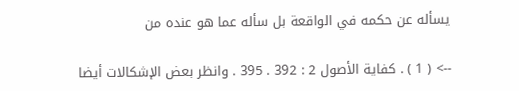يسأله عن حكمه في الواقعة بل سأله عما هو عنده من

--> ( 1 ) . كفاية الأصول 2 : 392 . 395 . وانظر بعض الإشكالات أيضا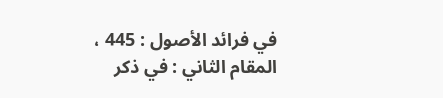في فرائد الأصول : 445 ، المقام الثاني : في ذكر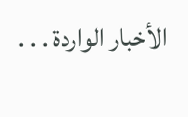الأخبار الواردة . . .